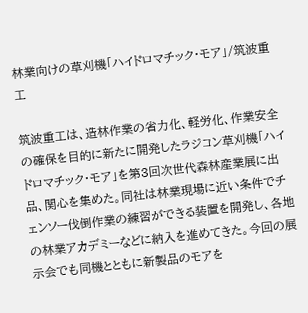林業向けの草刈機「ハイドロマチック・モア」/筑波重工

筑波重工は、造林作業の省力化、軽労化、作業安全の確保を目的に新たに開発したラジコン草刈機「ハイドロマチック・モア」を第3回次世代森林産業展に出品、関心を集めた。同社は林業現場に近い条件でチェンソー伐倒作業の練習ができる装置を開発し、各地の林業アカデミーなどに納入を進めてきた。今回の展示会でも同機とともに新製品のモアを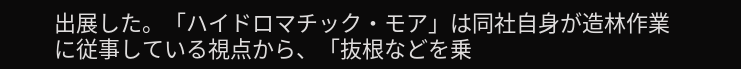出展した。「ハイドロマチック・モア」は同社自身が造林作業に従事している視点から、「抜根などを乗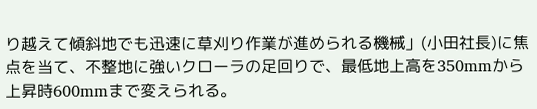り越えて傾斜地でも迅速に草刈り作業が進められる機械」(小田社長)に焦点を当て、不整地に強いクローラの足回りで、最低地上高を350mmから上昇時600mmまで変えられる。